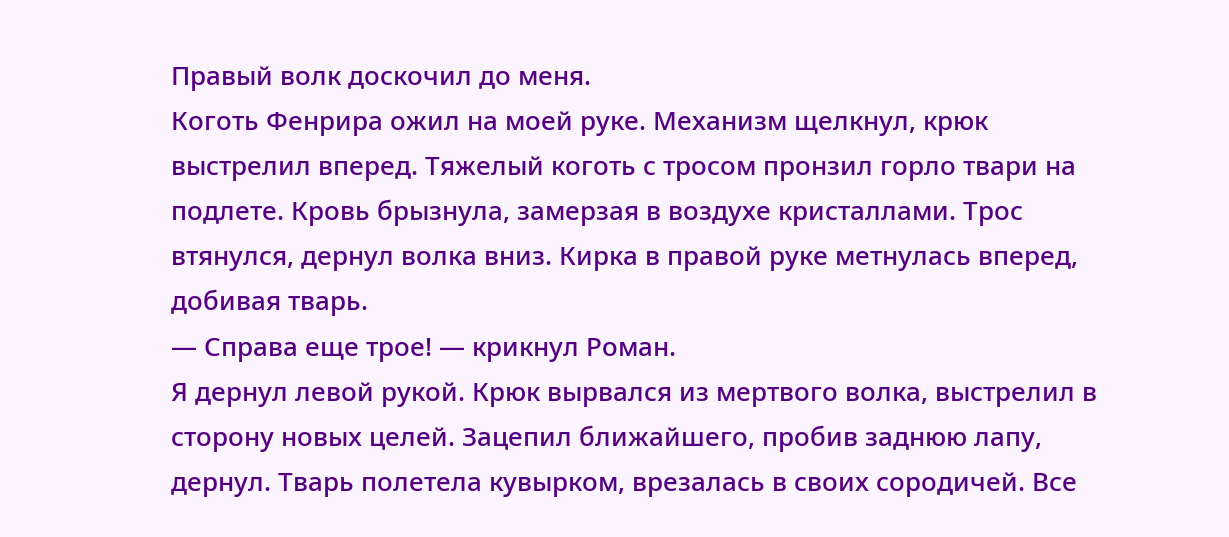Правый волк доскочил до меня.
Коготь Фенрира ожил на моей руке. Механизм щелкнул, крюк выстрелил вперед. Тяжелый коготь с тросом пронзил горло твари на подлете. Кровь брызнула, замерзая в воздухе кристаллами. Трос втянулся, дернул волка вниз. Кирка в правой руке метнулась вперед, добивая тварь.
— Справа еще трое! — крикнул Роман.
Я дернул левой рукой. Крюк вырвался из мертвого волка, выстрелил в сторону новых целей. Зацепил ближайшего, пробив заднюю лапу, дернул. Тварь полетела кувырком, врезалась в своих сородичей. Все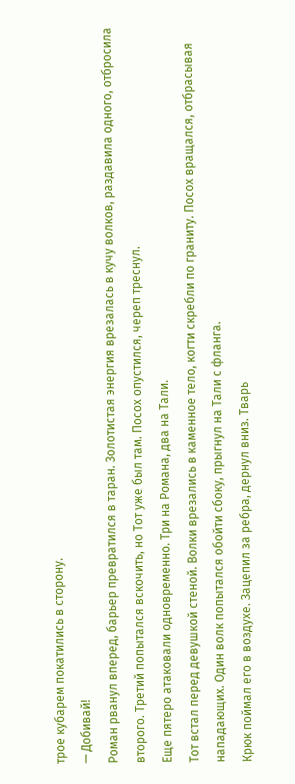трое кубарем покатились в сторону.
— Добивай!
Роман рванул вперед, барьер превратился в таран. Золотистая энергия врезалась в кучу волков, раздавила одного, отбросила второго. Третий попытался вскочить, но Тот уже был там. Посох опустился, череп треснул.
Еще пятеро атаковали одновременно. Три на Романа, два на Тали.
Тот встал перед девушкой стеной. Волки врезались в каменное тело, когти скребли по граниту. Посох вращался, отбрасывая нападающих. Один волк попытался обойти сбоку, прыгнул на Тали с фланга.
Крюк поймал его в воздухе. Зацепил за ребра, дернул вниз. Тварь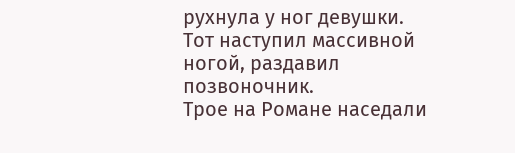рухнула у ног девушки. Тот наступил массивной ногой, раздавил позвоночник.
Трое на Романе наседали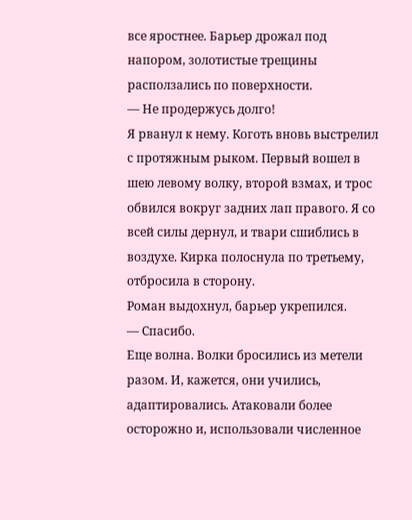все яростнее. Барьер дрожал под напором, золотистые трещины расползались по поверхности.
— Не продержусь долго!
Я рванул к нему. Коготь вновь выстрелил с протяжным рыком. Первый вошел в шею левому волку, второй взмах, и трос обвился вокруг задних лап правого. Я со всей силы дернул, и твари сшиблись в воздухе. Кирка полоснула по третьему, отбросила в сторону.
Роман выдохнул, барьер укрепился.
— Спасибо.
Еще волна. Волки бросились из метели разом. И, кажется, они учились, адаптировались. Атаковали более осторожно и, использовали численное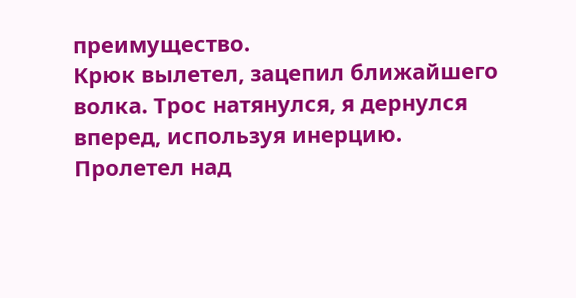преимущество.
Крюк вылетел, зацепил ближайшего волка. Трос натянулся, я дернулся вперед, используя инерцию. Пролетел над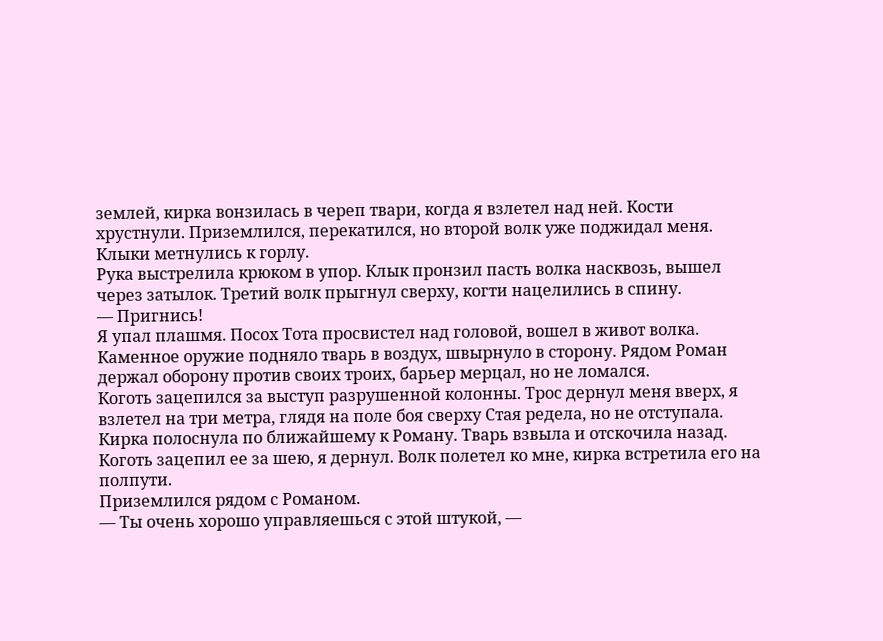землей, кирка вонзилась в череп твари, когда я взлетел над ней. Кости хрустнули. Приземлился, перекатился, но второй волк уже поджидал меня. Клыки метнулись к горлу.
Рука выстрелила крюком в упор. Клык пронзил пасть волка насквозь, вышел через затылок. Третий волк прыгнул сверху, когти нацелились в спину.
— Пригнись!
Я упал плашмя. Посох Тота просвистел над головой, вошел в живот волка. Каменное оружие подняло тварь в воздух, швырнуло в сторону. Рядом Роман держал оборону против своих троих, барьер мерцал, но не ломался.
Коготь зацепился за выступ разрушенной колонны. Трос дернул меня вверх, я взлетел на три метра, глядя на поле боя сверху Стая редела, но не отступала.
Кирка полоснула по ближайшему к Роману. Тварь взвыла и отскочила назад. Коготь зацепил ее за шею, я дернул. Волк полетел ко мне, кирка встретила его на полпути.
Приземлился рядом с Романом.
— Ты очень хорошо управляешься с этой штукой, —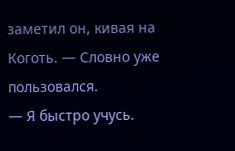заметил он, кивая на Коготь. — Словно уже пользовался.
— Я быстро учусь.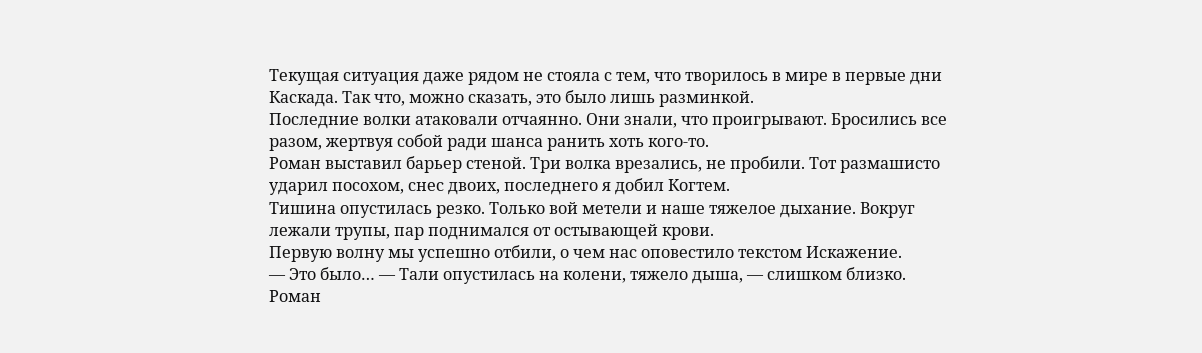Текущая ситуация даже рядом не стояла с тем, что творилось в мире в первые дни Каскада. Так что, можно сказать, это было лишь разминкой.
Последние волки атаковали отчаянно. Они знали, что проигрывают. Бросились все разом, жертвуя собой ради шанса ранить хоть кого-то.
Роман выставил барьер стеной. Три волка врезались, не пробили. Тот размашисто ударил посохом, снес двоих, последнего я добил Когтем.
Тишина опустилась резко. Только вой метели и наше тяжелое дыхание. Вокруг лежали трупы, пар поднимался от остывающей крови.
Первую волну мы успешно отбили, о чем нас оповестило текстом Искажение.
— Это было… — Тали опустилась на колени, тяжело дыша, — слишком близко.
Роман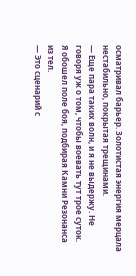осматривал барьер. Золотистая энергия мерцала нестабильно, покрытая трещинами.
— Еще пара таких волн, и я не выдержу. Не говоря уж о том, чтобы воевать тут трое суток.
Я обошел поле боя, подбирая Камни Резонанса из тел.
— Это сценарий с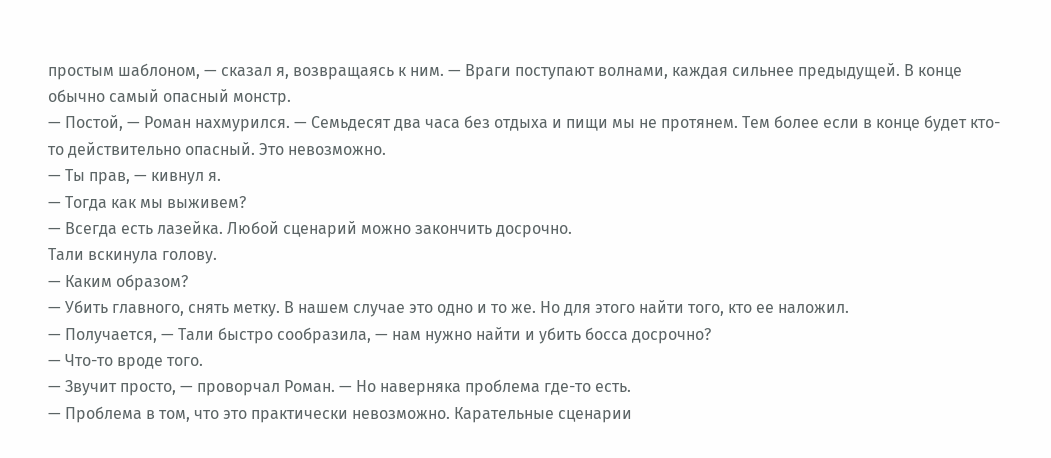простым шаблоном, — сказал я, возвращаясь к ним. — Враги поступают волнами, каждая сильнее предыдущей. В конце обычно самый опасный монстр.
— Постой, — Роман нахмурился. — Семьдесят два часа без отдыха и пищи мы не протянем. Тем более если в конце будет кто-то действительно опасный. Это невозможно.
— Ты прав, — кивнул я.
— Тогда как мы выживем?
— Всегда есть лазейка. Любой сценарий можно закончить досрочно.
Тали вскинула голову.
— Каким образом?
— Убить главного, снять метку. В нашем случае это одно и то же. Но для этого найти того, кто ее наложил.
— Получается, — Тали быстро сообразила, — нам нужно найти и убить босса досрочно?
— Что-то вроде того.
— Звучит просто, — проворчал Роман. — Но наверняка проблема где-то есть.
— Проблема в том, что это практически невозможно. Карательные сценарии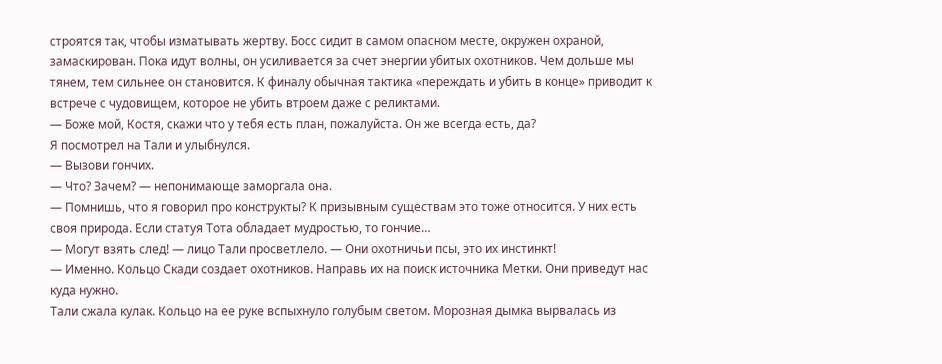строятся так, чтобы изматывать жертву. Босс сидит в самом опасном месте, окружен охраной, замаскирован. Пока идут волны, он усиливается за счет энергии убитых охотников. Чем дольше мы тянем, тем сильнее он становится. К финалу обычная тактика «переждать и убить в конце» приводит к встрече с чудовищем, которое не убить втроем даже с реликтами.
— Боже мой, Костя, скажи что у тебя есть план, пожалуйста. Он же всегда есть, да?
Я посмотрел на Тали и улыбнулся.
— Вызови гончих.
— Что? Зачем? — непонимающе заморгала она.
— Помнишь, что я говорил про конструкты? К призывным существам это тоже относится. У них есть своя природа. Если статуя Тота обладает мудростью, то гончие…
— Могут взять след! — лицо Тали просветлело. — Они охотничьи псы, это их инстинкт!
— Именно. Кольцо Скади создает охотников. Направь их на поиск источника Метки. Они приведут нас куда нужно.
Тали сжала кулак. Кольцо на ее руке вспыхнуло голубым светом. Морозная дымка вырвалась из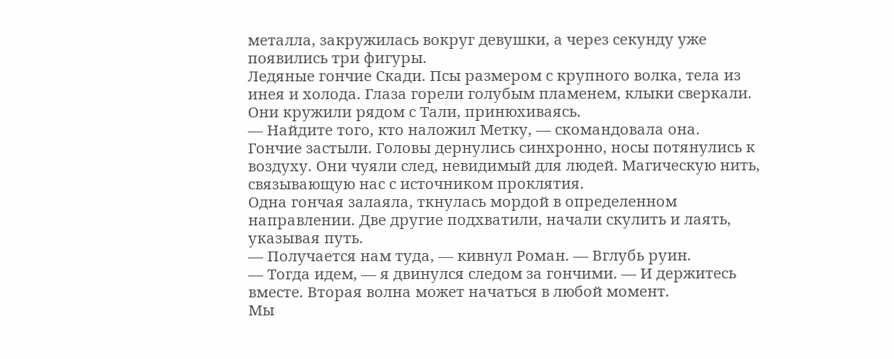металла, закружилась вокруг девушки, а через секунду уже появились три фигуры.
Ледяные гончие Скади. Псы размером с крупного волка, тела из инея и холода. Глаза горели голубым пламенем, клыки сверкали. Они кружили рядом с Тали, принюхиваясь.
— Найдите того, кто наложил Метку, — скомандовала она.
Гончие застыли. Головы дернулись синхронно, носы потянулись к воздуху. Они чуяли след, невидимый для людей. Магическую нить, связывающую нас с источником проклятия.
Одна гончая залаяла, ткнулась мордой в определенном направлении. Две другие подхватили, начали скулить и лаять, указывая путь.
— Получается нам туда, — кивнул Роман. — Вглубь руин.
— Тогда идем, — я двинулся следом за гончими. — И держитесь вместе. Вторая волна может начаться в любой момент.
Мы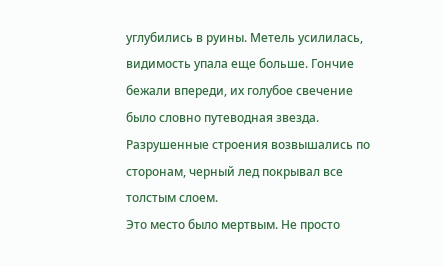углубились в руины. Метель усилилась, видимость упала еще больше. Гончие бежали впереди, их голубое свечение было словно путеводная звезда. Разрушенные строения возвышались по сторонам, черный лед покрывал все толстым слоем.
Это место было мертвым. Не просто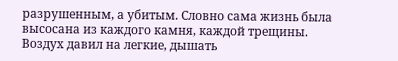разрушенным, а убитым. Словно сама жизнь была высосана из каждого камня, каждой трещины. Воздух давил на легкие, дышать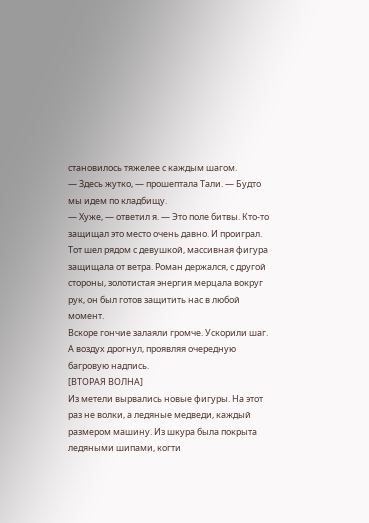становилось тяжелее с каждым шагом.
— Здесь жутко, — прошептала Тали. — Будто мы идем по кладбищу.
— Хуже, — ответил я. — Это поле битвы. Кто-то защищал это место очень давно. И проиграл.
Тот шел рядом с девушкой, массивная фигура защищала от ветра. Роман держался, с другой стороны, золотистая энергия мерцала вокруг рук, он был готов защитить нас в любой момент.
Вскоре гончие залаяли громче. Ускорили шаг. А воздух дрогнул, проявляя очередную багровую надпись.
[ВТОРАЯ ВОЛНА]
Из метели вырвались новые фигуры. На этот раз не волки, а ледяные медведи, каждый размером машину. Из шкура была покрыта ледяными шипами, когти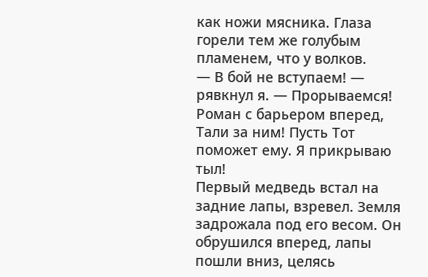как ножи мясника. Глаза горели тем же голубым пламенем, что у волков.
— В бой не вступаем! — рявкнул я. — Прорываемся! Роман с барьером вперед, Тали за ним! Пусть Тот поможет ему. Я прикрываю тыл!
Первый медведь встал на задние лапы, взревел. Земля задрожала под его весом. Он обрушился вперед, лапы пошли вниз, целясь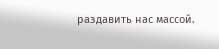раздавить нас массой.